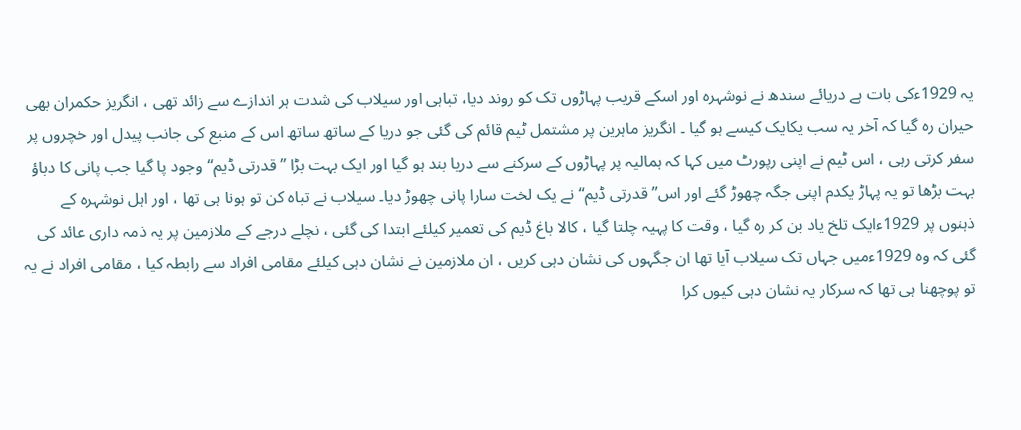یہ 1929ءکی بات ہے دریائے سندھ نے نوشہرہ اور اسکے قریب پہاڑوں تک کو روند دیا، تباہی اور سیلاب کی شدت ہر اندازے سے زائد تھی ، انگریز حکمران بھی حیران رہ گیا کہ آخر یہ سب یکایک کیسے ہو گیا ۔ انگریز ماہرین پر مشتمل ٹیم قائم کی گئی جو دریا کے ساتھ ساتھ اس کے منبع کی جانب پیدل اور خچروں پر سفر کرتی رہی ، اس ٹیم نے اپنی رپورٹ میں کہا کہ ہمالیہ پر پہاڑوں کے سرکنے سے دریا بند ہو گیا اور ایک بہت بڑا ’’قدرتی ڈيم‘‘وجود پا گیا جب پانی کا دباؤ بہت بڑھا تو یہ پہاڑ یکدم اپنی جگہ چھوڑ گئے اور اس’’قدرتی ڈيم‘‘ نے یک لخت سارا پانی چھوڑ دیا۔ سیلاب نے تباہ کن تو ہونا ہی تھا ، اور اہل نوشہرہ کے ذہنوں پر 1929ءایک تلخ یاد بن کر رہ گیا ، وقت کا پہیہ چلتا گیا ، کالا باغ ڈيم کی تعمیر کیلئے ابتدا کی گئی ، نچلے درجے کے ملازمین پر یہ ذمہ داری عائد کی گئی کہ وہ 1929ءمیں جہاں تک سیلاب آیا تھا ان جگہوں کی نشان دہی کریں ، ان ملازمین نے نشان دہی کیلئے مقامی افراد سے رابطہ کیا ، مقامی افراد نے یہ تو پوچھنا ہی تھا کہ سرکار یہ نشان دہی کیوں کرا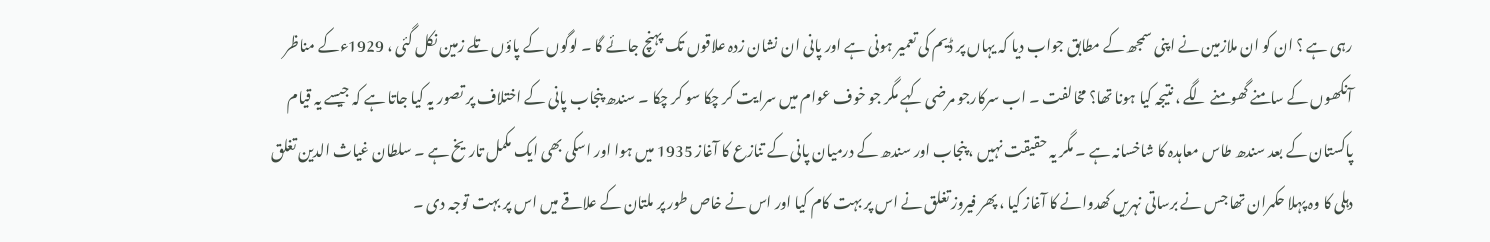رہی ہے ؟ ان کو ان ملازمین نے اپنی سمجھ کے مطابق جواب دیا کہ یہاں پر ڈیم کی تعمیر ہونی ہے اور پانی ان نشان زدہ علاقوں تک پہنچ جائے گا ۔ لوگوں کے پاؤں تلے زمین نکل گئی ، 1929ءکے مناظر آنکھوں کے سامنے گھومنے لگے ، نتیجہ کیا ہونا تھا؟ مخالفت ۔ اب سرکارجو مرضی کہے مگر جو خوف عوام میں سرایت کر چکا سو کر چکا ۔ سندھ پنجاب پانی کے اختلاف پر تصور یہ کیا جاتا ہے کہ جیسے یہ قیام پاکستان کے بعد سندھ طاس معاہدہ کا شاخسانہ ہے ۔ مگر یہ حقیقت نہیں ، پنجاب اور سندھ کے درمیان پانی کے تنازع کا آغاز 1935 میں ہوا اور اسکی بھی ایک مکمل تاریخ ہے ۔ سلطان غیاث الدین تغلق دہلی کا وہ پہلا حکمران تھا جس نے برساتی نہریں کھدوانے کا آغاز کیا ، پھر فیروز تغلق نے اس پر بہت کام کیا اور اس نے خاص طور پر ملتان کے علاقے میں اس پر بہت توجہ دی ۔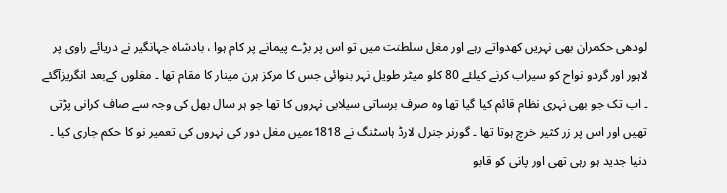لودھی حکمران بھی نہریں کھدواتے رہے اور مغل سلطنت میں تو اس پر بڑے پیمانے پر کام ہوا ، بادشاہ جہانگیر نے دریائے راوی پر لاہور اور گردو نواح کو سیراب کرنے کیلئے 80 کلو میٹر طویل نہر بنوائی جس کا مرکز ہرن مینار کا مقام تھا ۔ مغلوں کےبعد انگریزآگئے ۔ اب تک جو بھی نہری نظام قائم کیا گیا تھا وہ صرف برساتی سیلابی نہروں کا تھا جو ہر سال بھل کی وجہ سے صاف کرانی پڑتی تھیں اور اس پر زر کثیر خرچ ہوتا تھا ۔ گورنر جنرل لارڈ ہاسٹنگ نے 1818ءمیں مغل دور کی نہروں کی تعمیر نو کا حکم جاری کیا ۔ دنیا جدید ہو رہی تھی اور پانی کو قابو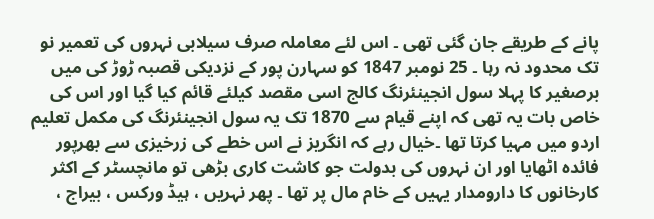پانے کے طریقے جان گئی تھی ۔ اس لئے معاملہ صرف سیلابی نہروں کی تعمیر نو تک محدود نہ رہا ۔ 25 نومبر 1847 کو سہارن پور کے نزدیکی قصبہ ڑوڑ کی میں برصغیر کا پہلا سول انجینئرنگ کالج اسی مقصد کیلئے قائم کیا گیا اور اس کی خاص بات یہ تھی کہ اپنے قیام سے 1870 تک یہ سول انجینئرنگ کی مکمل تعلیم اردو میں مہیا کرتا تھا ۔خیال رہے کہ انگریز نے اس خطے کی زرخیزی سے بھرپور فائدہ اٹھایا اور ان نہروں کی بدولت جو کاشت کاری بڑھی تو مانچسٹر کے اکثر کارخانوں کا دارومدار یہیں کے خام مال پر تھا ۔ پھر نہریں ، ہیڈ ورکس ، بیراج ،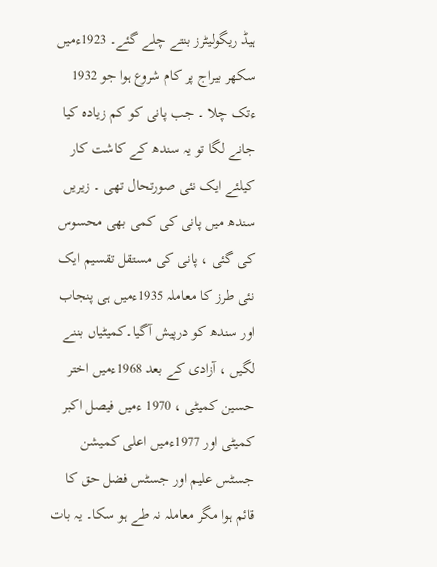ہیڈ ریگولیٹرز بنتے چلے گئے۔ 1923ءمیں سکھر بیراج پر کام شروع ہوا جو 1932 ءتک چلا ۔ جب پانی کو کم زیادہ کیا جانے لگا تو یہ سندھ کے کاشت کار کیلئے ایک نئی صورتحال تھی ۔ زیریں سندھ میں پانی کی کمی بھی محسوس کی گئی ، پانی کی مستقل تقسیم ایک نئی طرز کا معاملہ 1935ءمیں ہی پنجاب اور سندھ کو درپیش آگیا۔کمیٹیاں بننے لگیں ، آزادی کے بعد 1968ءمیں اختر حسین کمیٹی ، 1970 ءمیں فیصل اکبر کمیٹی اور 1977ءمیں اعلی کمیشن جسٹس علیم اور جسٹس فضل حق کا قائم ہوا مگر معاملہ نہ طے ہو سکا۔ یہ بات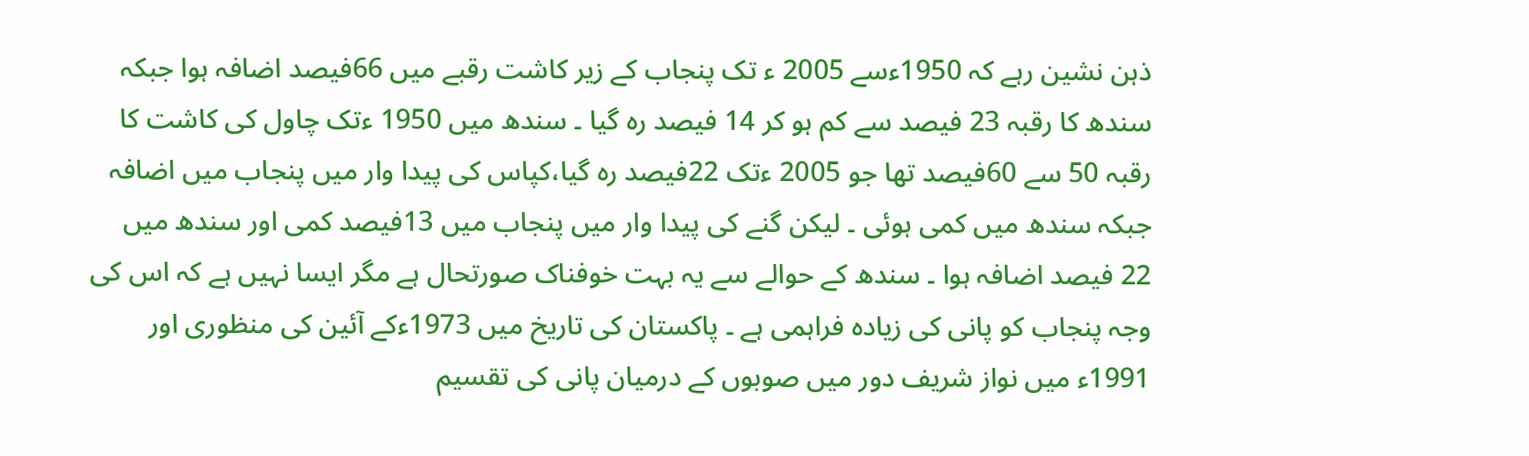ذہن نشین رہے کہ 1950ءسے 2005 ء تک پنجاب کے زیر کاشت رقبے میں 66فیصد اضافہ ہوا جبکہ سندھ کا رقبہ 23 فیصد سے کم ہو کر 14 فیصد رہ گیا ۔ سندھ میں 1950 ءتک چاول کی کاشت کا رقبہ 50 سے 60فیصد تھا جو 2005 ءتک 22فیصد رہ گیا،کپاس کی پیدا وار میں پنجاب میں اضافہ جبکہ سندھ میں کمی ہوئی ۔ لیکن گنے کی پیدا وار میں پنجاب میں 13فیصد کمی اور سندھ میں 22 فیصد اضافہ ہوا ۔ سندھ کے حوالے سے یہ بہت خوفناک صورتحال ہے مگر ایسا نہیں ہے کہ اس کی وجہ پنجاب کو پانی کی زیادہ فراہمی ہے ۔ پاکستان کی تاریخ میں 1973ءکے آئین کی منظوری اور 1991ء میں نواز شریف دور میں صوبوں کے درمیان پانی کی تقسیم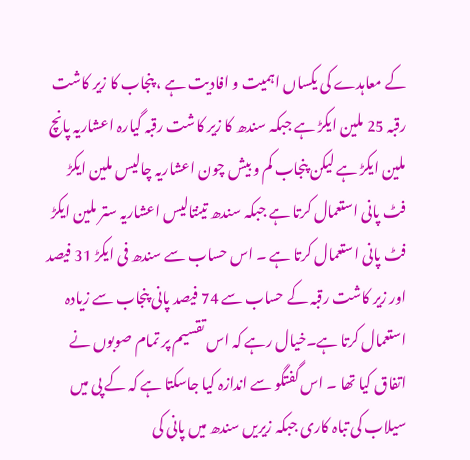کے معاہدے کی یکساں اہمیت و افادیت ہے ، پنجاب کا زیر کاشت رقبہ 25 ملین ایکڑ ہے جبکہ سندھ کا زیر کاشت رقبہ گیارہ اعشاریہ پانچ ملین ایکڑ ہے لیکن پنجاب کم و بیش چون اعشاریہ چالیس ملین ایکڑ فٹ پانی استعمال کرتا ہے جبکہ سندھ تینتالیس اعشاریہ ستر ملین ایکڑ فٹ پانی استعمال کرتا ہے ۔ اس حساب سے سندھ فی ایکڑ 31 فیصد اور زیر کاشت رقبہ کے حساب سے 74 فیصد پانی پنجاب سے زیادہ استعمال کرتا ہے۔خیال رہے کہ اس تقسیم پر تمام صوبوں نے اتفاق کیا تھا ۔ اس گفتگو سے اندازہ کیا جاسکتا ہے کہ کے پی میں سیلاب کی تباہ کاری جبکہ زیریں سندھ میں پانی کی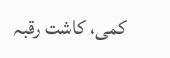کمی، کاشت رقبہ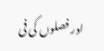اور فصلوں کی فی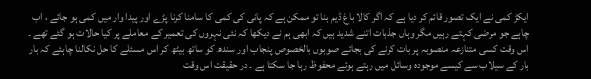ایکڑ کمی نے ایک تصور قائم کر دیا ہے کہ اگر کالا باغ ڈیم بنا تو ممکن ہے کہ پانی کی کمی کا سامنا کرنا پڑے اور پیدا وار میں کمی ہو جائے ، اب چاہے جو مرضی کہتے رہیں مگر وہاں جذبات اتنے شدید ہیں کہ ابھی ہم نے دیکھا کہ نئی نہروں کی تعمیر کے معاملے پر کیا حالات ہو گئے تھے ۔ اس وقت کسی متنازعہ منصوبہ پر بات کرنے کی بجائے صوبوں بالخصوص پنجاب اور سندھ کو ساتھ بیٹھ کر اس مسئلے کا حل نکالنا چاہئے کہ بار بار کے سیلاب سے کیسے موجودہ وسائل میں رہتے ہوئے محفوظ رہا جا سکتا ہے ۔ در حقیقت اس وقت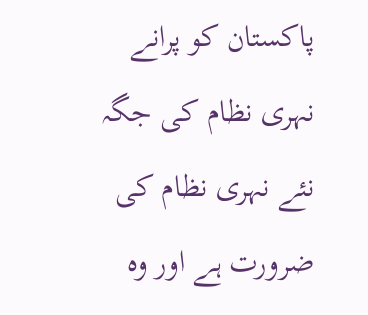پاکستان کو پرانے نہری نظام کی جگہ نئے نہری نظام کی ضرورت ہے اور وہ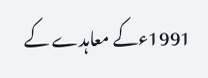1991ءکے معاہدے کے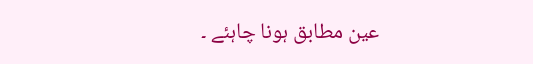عین مطابق ہونا چاہئے ۔